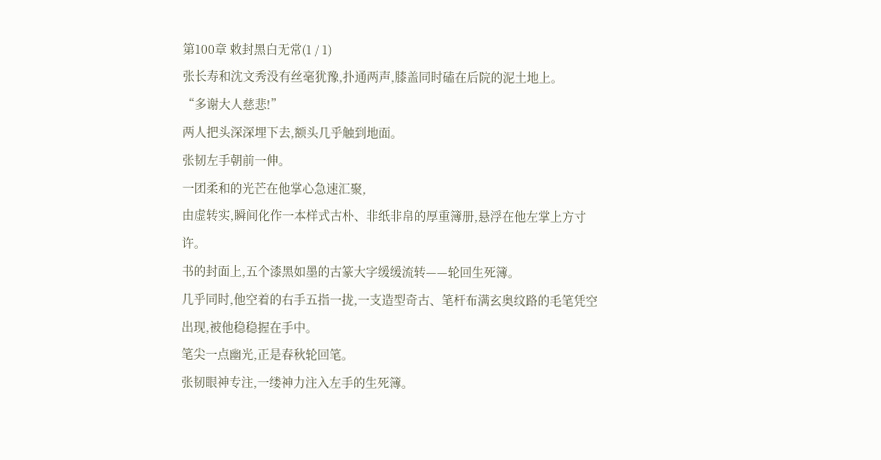第100章 敕封黑白无常(1 / 1)
张长寿和沈文秀没有丝毫犹豫,扑通两声,膝盖同时磕在后院的泥土地上。
“多谢大人慈悲!”
两人把头深深埋下去,额头几乎触到地面。
张韧左手朝前一伸。
一团柔和的光芒在他掌心急速汇聚,
由虚转实,瞬间化作一本样式古朴、非纸非帛的厚重簿册,悬浮在他左掌上方寸许。
书的封面上,五个漆黑如墨的古篆大字缓缓流转——轮回生死簿。
几乎同时,他空着的右手五指一拢,一支造型奇古、笔杆布满玄奥纹路的毛笔凭空出现,被他稳稳握在手中。
笔尖一点幽光,正是春秋轮回笔。
张韧眼神专注,一缕神力注入左手的生死簿。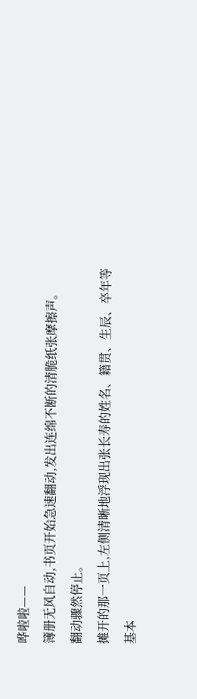哗啦啦——
簿册无风自动,书页开始急速翻动,发出连绵不断的清脆纸张摩擦声。
翻动骤然停止。
摊开的那一页上,左侧清晰地浮现出张长寿的姓名、籍贯、生辰、卒年等基本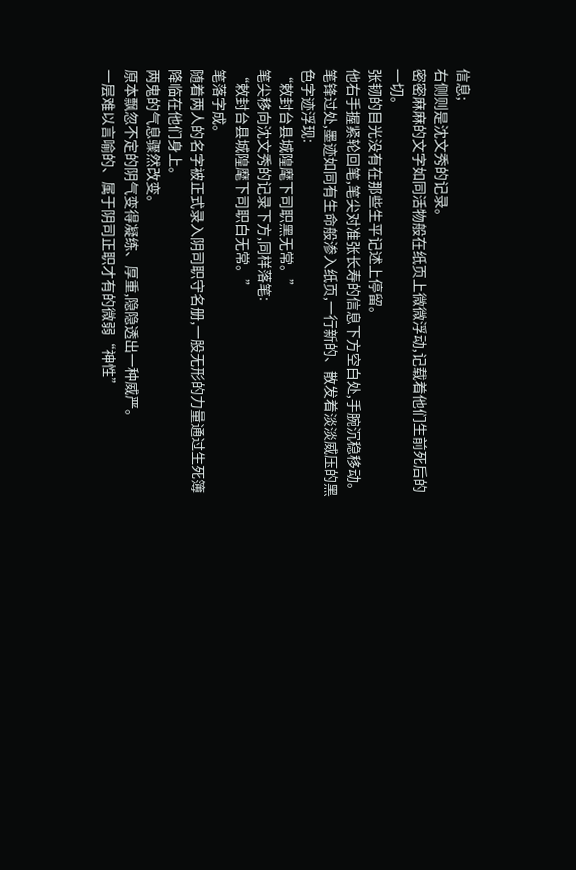信息;
右侧则是沈文秀的记录。
密密麻麻的文字如同活物般在纸页上微微浮动,记载着他们生前死后的一切。
张韧的目光没有在那些生平记述上停留。
他右手握紧轮回笔,笔尖对准张长寿的信息下方空白处,手腕沉稳移动。
笔锋过处,墨迹如同有生命般渗入纸页,一行新的、散发着淡淡威压的黑色字迹浮现:
“敕封台县城隍麾下司职黑无常。”
笔尖移向沈文秀的记录下方,同样落笔:
“敕封台县城隍麾下司职白无常。”
笔落字成。
随着两人的名字被正式录入阴司职守名册,一股无形的力量通过生死簿降临在他们身上。
两鬼的气息骤然改变。
原本飘忽不定的阴气变得凝练、厚重,隐隐透出一种威严。
一层难以言喻的、属于阴司正职才有的微弱“神性”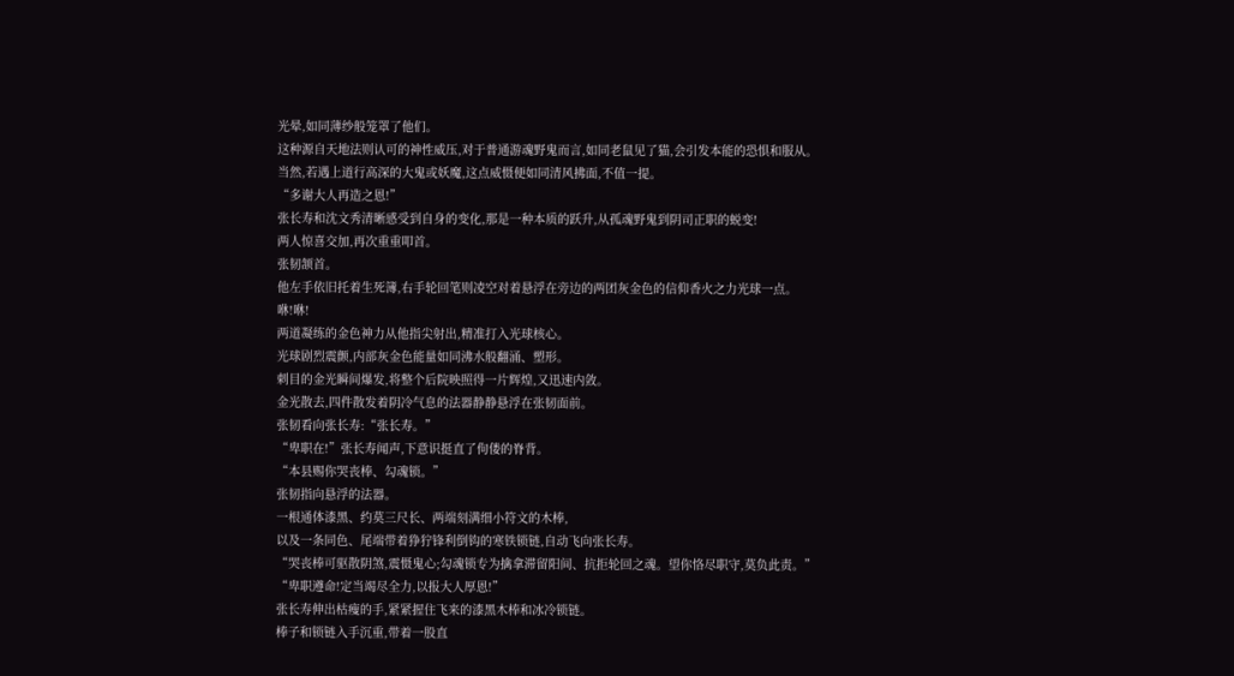光晕,如同薄纱般笼罩了他们。
这种源自天地法则认可的神性威压,对于普通游魂野鬼而言,如同老鼠见了猫,会引发本能的恐惧和服从。
当然,若遇上道行高深的大鬼或妖魔,这点威慑便如同清风拂面,不值一提。
“多谢大人再造之恩!”
张长寿和沈文秀清晰感受到自身的变化,那是一种本质的跃升,从孤魂野鬼到阴司正职的蜕变!
两人惊喜交加,再次重重叩首。
张韧颔首。
他左手依旧托着生死簿,右手轮回笔则凌空对着悬浮在旁边的两团灰金色的信仰香火之力光球一点。
咻!咻!
两道凝练的金色神力从他指尖射出,精准打入光球核心。
光球剧烈震颤,内部灰金色能量如同沸水般翻涌、塑形。
刺目的金光瞬间爆发,将整个后院映照得一片辉煌,又迅速内敛。
金光散去,四件散发着阴冷气息的法器静静悬浮在张韧面前。
张韧看向张长寿:“张长寿。”
“卑职在!”张长寿闻声,下意识挺直了佝偻的脊背。
“本县赐你哭丧棒、勾魂锁。”
张韧指向悬浮的法器。
一根通体漆黑、约莫三尺长、两端刻满细小符文的木棒,
以及一条同色、尾端带着狰狞锋利倒钩的寒铁锁链,自动飞向张长寿。
“哭丧棒可驱散阴煞,震慑鬼心;勾魂锁专为擒拿滞留阳间、抗拒轮回之魂。望你恪尽职守,莫负此责。”
“卑职遵命!定当竭尽全力,以报大人厚恩!”
张长寿伸出枯瘦的手,紧紧握住飞来的漆黑木棒和冰冷锁链。
棒子和锁链入手沉重,带着一股直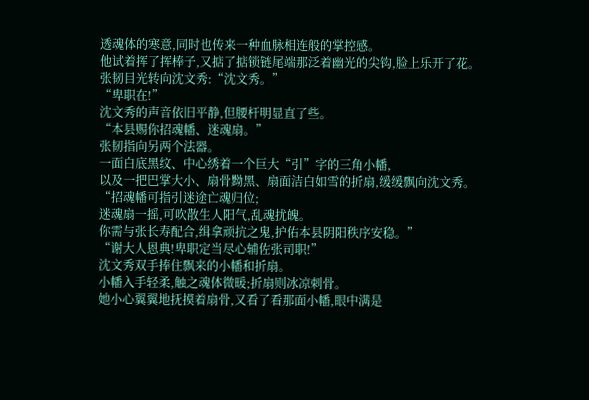透魂体的寒意,同时也传来一种血脉相连般的掌控感。
他试着挥了挥棒子,又掂了掂锁链尾端那泛着幽光的尖钩,脸上乐开了花。
张韧目光转向沈文秀:“沈文秀。”
“卑职在!”
沈文秀的声音依旧平静,但腰杆明显直了些。
“本县赐你招魂幡、迷魂扇。”
张韧指向另两个法器。
一面白底黑纹、中心绣着一个巨大“引”字的三角小幡,
以及一把巴掌大小、扇骨黝黑、扇面洁白如雪的折扇,缓缓飘向沈文秀。
“招魂幡可指引迷途亡魂归位;
迷魂扇一摇,可吹散生人阳气,乱魂扰魄。
你需与张长寿配合,缉拿顽抗之鬼,护佑本县阴阳秩序安稳。”
“谢大人恩典!卑职定当尽心辅佐张司职!”
沈文秀双手捧住飘来的小幡和折扇。
小幡入手轻柔,触之魂体微暖;折扇则冰凉刺骨。
她小心翼翼地抚摸着扇骨,又看了看那面小幡,眼中满是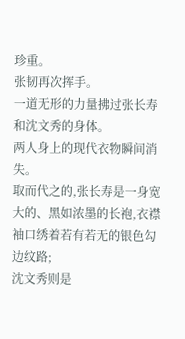珍重。
张韧再次挥手。
一道无形的力量拂过张长寿和沈文秀的身体。
两人身上的现代衣物瞬间消失。
取而代之的,张长寿是一身宽大的、黑如浓墨的长袍,衣襟袖口绣着若有若无的银色勾边纹路;
沈文秀则是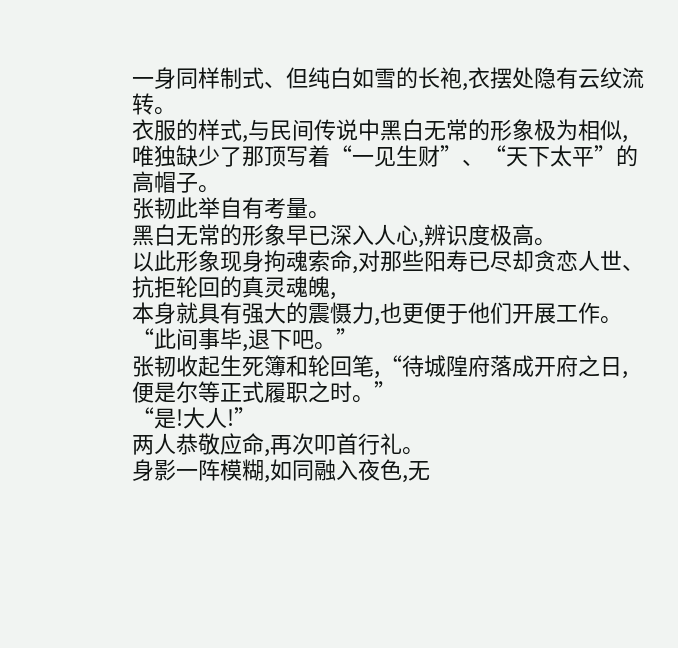一身同样制式、但纯白如雪的长袍,衣摆处隐有云纹流转。
衣服的样式,与民间传说中黑白无常的形象极为相似,
唯独缺少了那顶写着“一见生财”、“天下太平”的高帽子。
张韧此举自有考量。
黑白无常的形象早已深入人心,辨识度极高。
以此形象现身拘魂索命,对那些阳寿已尽却贪恋人世、抗拒轮回的真灵魂魄,
本身就具有强大的震慑力,也更便于他们开展工作。
“此间事毕,退下吧。”
张韧收起生死簿和轮回笔,“待城隍府落成开府之日,便是尔等正式履职之时。”
“是!大人!”
两人恭敬应命,再次叩首行礼。
身影一阵模糊,如同融入夜色,无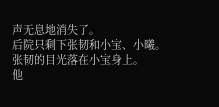声无息地消失了。
后院只剩下张韧和小宝、小曦。
张韧的目光落在小宝身上。
他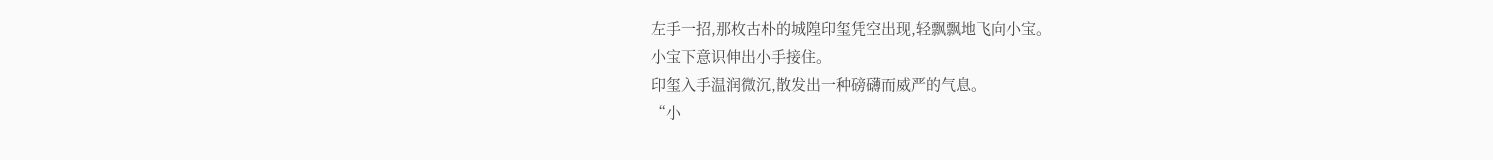左手一招,那枚古朴的城隍印玺凭空出现,轻飘飘地飞向小宝。
小宝下意识伸出小手接住。
印玺入手温润微沉,散发出一种磅礴而威严的气息。
“小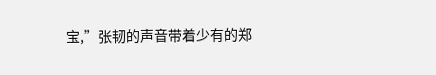宝,”张韧的声音带着少有的郑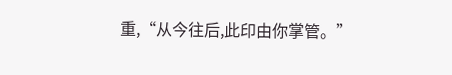重,“从今往后,此印由你掌管。”